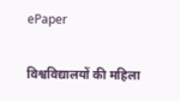ePaper

विश्वविद्यालयों की महिला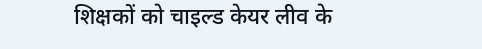शिक्षकों को चाइल्ड केयर लीव के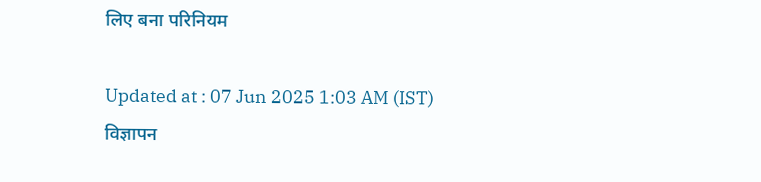लिए बना परिनियम

Updated at : 07 Jun 2025 1:03 AM (IST)
विज्ञापन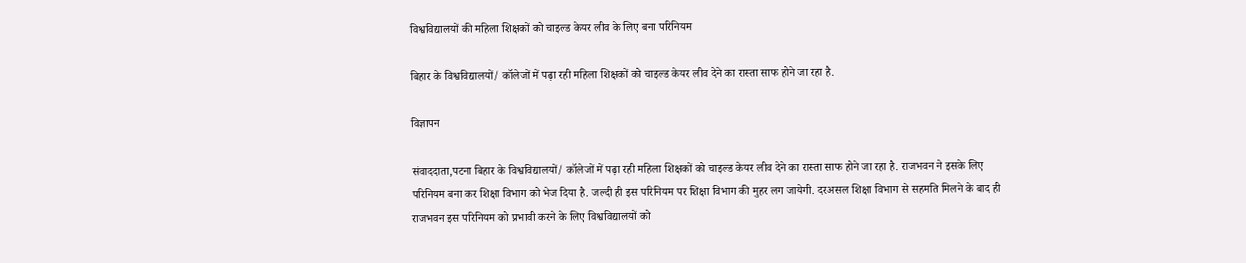विश्वविद्यालयों की महिला शिक्षकों को चाइल्ड केयर लीव के लिए बना परिनियम

बिहार के विश्वविद्यालयों/ कॉलेजों में पढ़ा रही महिला शिक्षकों को चाइल्ड केयर लीव देने का रास्ता साफ होने जा रहा है.

विज्ञापन

संवाददाता,पटना बिहार के विश्वविद्यालयों/ कॉलेजों में पढ़ा रही महिला शिक्षकों को चाइल्ड केयर लीव देने का रास्ता साफ होने जा रहा है. राजभवन ने इसके लिए परिनियम बना कर शिक्षा विभाग को भेज दिया है. जल्दी ही इस परिनियम पर शिक्षा विभाग की मुहर लग जायेगी. दरअसल शिक्षा विभाग से सहमति मिलने के बाद ही राजभवन इस परिनियम को प्रभावी करने के लिए विश्वविद्यालयों को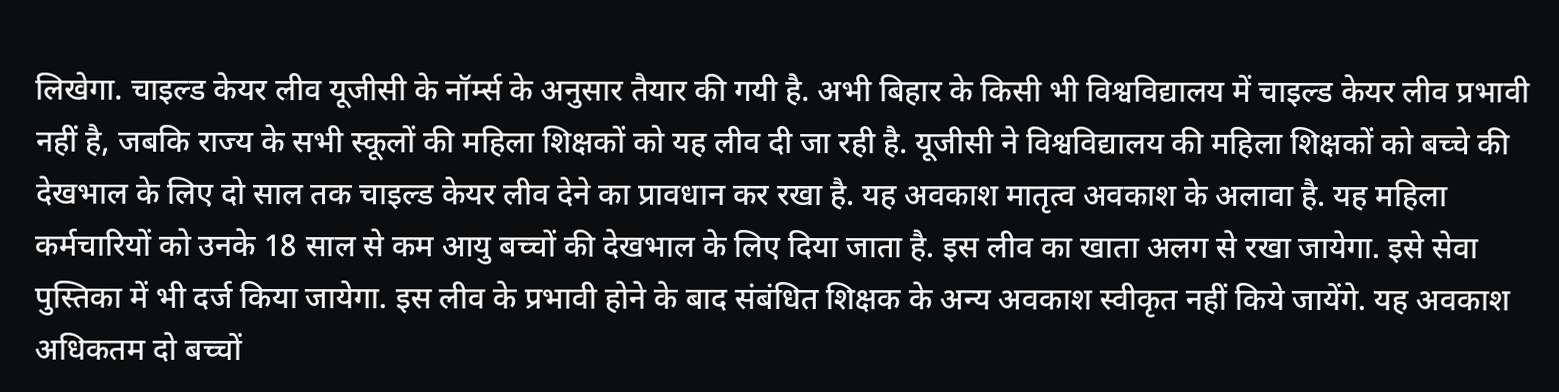लिखेगा. चाइल्ड केयर लीव यूजीसी के नॉर्म्स के अनुसार तैयार की गयी है. अभी बिहार के किसी भी विश्वविद्यालय में चाइल्ड केयर लीव प्रभावी नहीं है, जबकि राज्य के सभी स्कूलों की महिला शिक्षकों को यह लीव दी जा रही है. यूजीसी ने विश्वविद्यालय की महिला शिक्षकों को बच्चे की देखभाल के लिए दो साल तक चाइल्ड केयर लीव देने का प्रावधान कर रखा है. यह अवकाश मातृत्व अवकाश के अलावा है. यह महिला कर्मचारियों को उनके 18 साल से कम आयु बच्चों की देखभाल के लिए दिया जाता है. इस लीव का खाता अलग से रखा जायेगा. इसे सेवा पुस्तिका में भी दर्ज किया जायेगा. इस लीव के प्रभावी होने के बाद संबंधित शिक्षक के अन्य अवकाश स्वीकृत नहीं किये जायेंगे. यह अवकाश अधिकतम दो बच्चों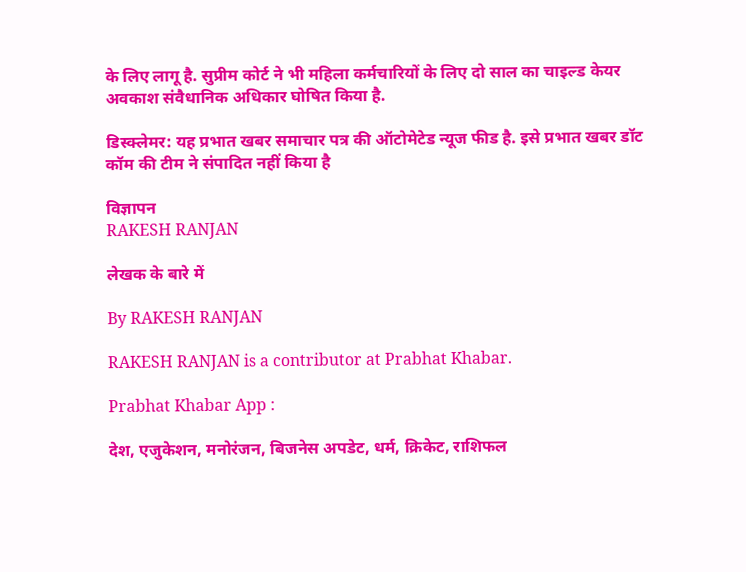के लिए लागू है. सुप्रीम कोर्ट ने भी महिला कर्मचारियों के लिए दो साल का चाइल्ड केयर अवकाश संवैधानिक अधिकार घोषित किया है.

डिस्क्लेमर: यह प्रभात खबर समाचार पत्र की ऑटोमेटेड न्यूज फीड है. इसे प्रभात खबर डॉट कॉम की टीम ने संपादित नहीं किया है

विज्ञापन
RAKESH RANJAN

लेखक के बारे में

By RAKESH RANJAN

RAKESH RANJAN is a contributor at Prabhat Khabar.

Prabhat Khabar App :

देश, एजुकेशन, मनोरंजन, बिजनेस अपडेट, धर्म, क्रिकेट, राशिफल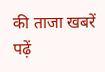की ताजा खबरें पढ़ें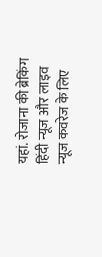यहां. रोजाना की ब्रेकिंग हिंदी न्यूज और लाइव न्यूज कवरेज के लिए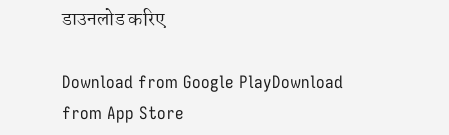डाउनलोड करिए

Download from Google PlayDownload from App Store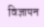विज्ञापन